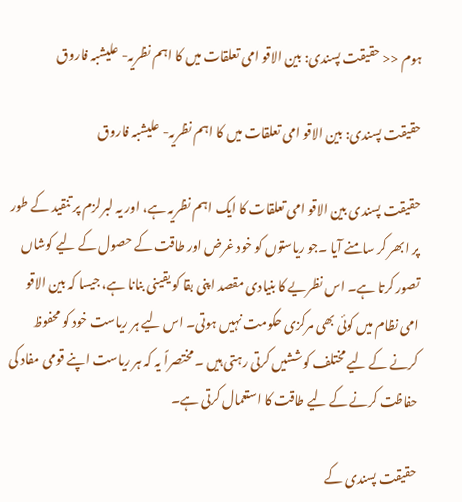ہوم << حقیقت پسندی: بین الاقو امی تعلقات میں کا اہم نظریہ- علیشبہ فاروق

حقیقت پسندی: بین الاقو امی تعلقات میں کا اہم نظریہ- علیشبہ فاروق

حقیقت پسندی بین الاقو امی تعلقات کا ایک اہم نظریہ ہے، اور یہ لبرلزم پر تنقید کے طور پر ابھر کر سامنے آیا ۔جو ریاستوں کو خود غرض اور طاقت کے حصول کے لیے کوشاں تصور کرتا ہے۔ اس نظریے کا بنیادی مقصد اپنی بقا کو یقینی بنانا ہے، جیسا کہ بین الاقو امی نظام میں کوئی بھی مرکزی حکومت نہیں ہوتی۔ اس لیے ہر ریاست خود کو محفوظ کرنے کے لیے مختلف کوششیں کرتی رہتی ہیں ۔ مختصراً یہ کہ ہر ریاست اپنے قومی مفاد کی حفاظت کرنے کے لیے طاقت کا استعمال کرتی ہے۔

حقیقت پسندی کے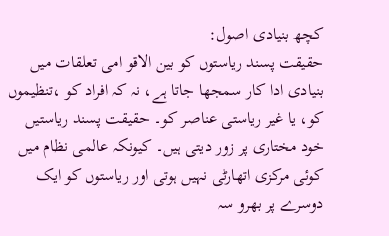کچھ بنیادی اصول:
حقیقت پسند ریاستوں کو بین الاقو امی تعلقات میں بنیادی ادا کار سمجھا جاتا ہے، نہ کہ افراد کو ،تنظیموں کو، یا غیر ریاستی عناصر کو۔ حقیقت پسند ریاستیں خود مختاری پر زور دیتی ہیں۔ کیونکہ عالمی نظام میں کوئی مرکزی اتھارٹی نہیں ہوتی اور ریاستوں کو ایک دوسرے پر بھرو سہ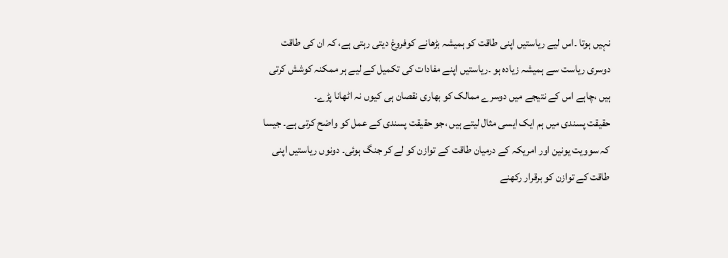نہیں ہوتا ۔اس لیے ریاستیں اپنی طاقت کو ہمیشہ بڑھانے کوفروغ دیتی رہتی ہے، کہ ان کی طاقت دوسری ریاست سے ہمیشہ زیادہ ہو ۔ریاستیں اپنے مفادات کی تکمیل کے لیے ہر ممکنہ کوشش کرتی ہیں ،چاہے اس کے نتیجے میں دوسرے ممالک کو بھاری نقصان ہی کیوں نہ اٹھانا پڑے۔
حقیقت پسندی میں ہم ایک ایسی مثال لیتے ہیں ،جو حقیقت پسندی کے عمل کو واضح کرتی ہے۔ جیسا کہ سوویت یونین اور امریکہ کے درمیان طاقت کے توازن کو لے کر جنگ ہوئی۔ دونوں ریاستیں اپنی طاقت کے توازن کو برقرار رکھنے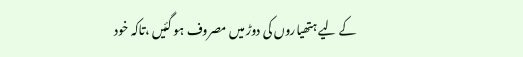کے لیے ہتھیاروں کی دوڑ میں مصروف ہو گئیں ،تاکہ خود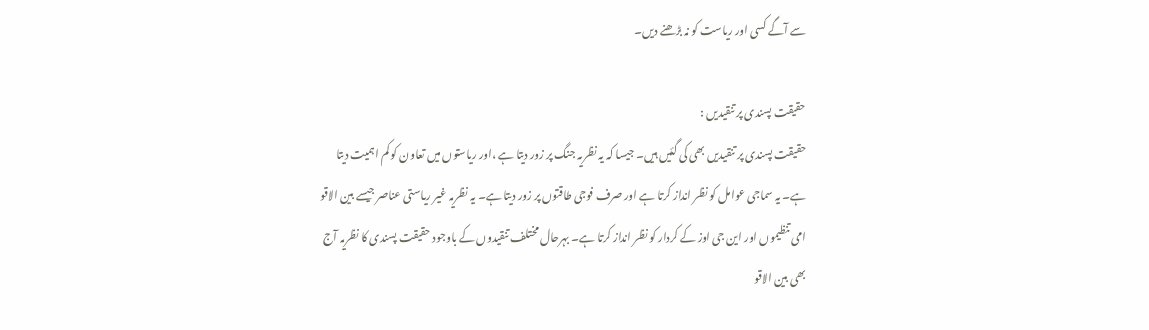سے آگے کسی اور ریاست کو نہ بڑھنے دیں۔

حقیقت پسندی پر تنقیدیں :
حقیقت پسندی پر تنقیدیں بھی کی گئیں ہیں۔ جیسا کہ یہ نظریہ جنگ پر زور دیتا ہے ،اور ریاستوں میں تعاون کو کم اہمیت دیتا ہے۔ یہ سماجی عوامل کو نظر انداز کرتا ہے اور صرف فوجی طاقتوں پر زور دیتا ہے۔ یہ نظریہ غیر ریاستی عناصر جیسے بین الاقو امی تنظیموں اور این جی اوز کے کردار کو نظر انداز کرتا ہے۔ بہرحال مختلف تنقیدوں کے باوجود حقیقت پسندی کا نظریہ آج بھی بین الاقو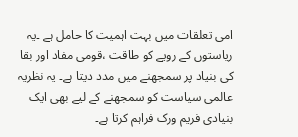امی تعلقات میں بہت اہمیت کا حامل ہے ۔یہ ریاستوں کے رویے کو طاقت ،قومی مفاد اور بقا کی بنیاد پر سمجھنے میں مدد دیتا ہے۔ یہ نظریہ عالمی سیاست کو سمجھنے کے لیے بھی ایک بنیادی فریم ورک فراہم کرتا ہے۔